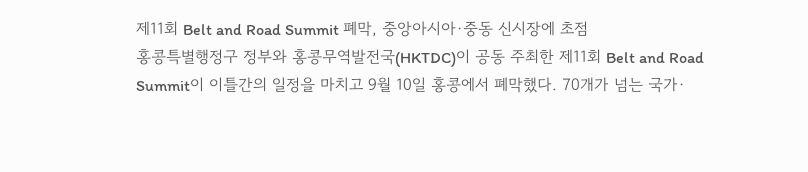제11회 Belt and Road Summit 폐막, 중앙아시아·중동 신시장에 초점
홍콩특별행정구 정부와 홍콩무역발전국(HKTDC)이 공동 주최한 제11회 Belt and Road Summit이 이틀간의 일정을 마치고 9월 10일 홍콩에서 폐막했다. 70개가 넘는 국가·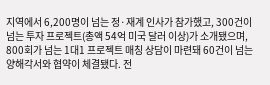지역에서 6,200명이 넘는 정·재계 인사가 참가했고, 300건이 넘는 투자 프로젝트(총액 54억 미국 달러 이상)가 소개됐으며, 800회가 넘는 1대1 프로젝트 매칭 상담이 마련돼 60건이 넘는 양해각서와 협약이 체결됐다. 전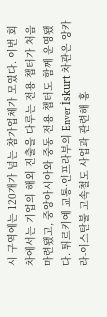시 구역에는 120개가 넘는 참가업체가 모였다. 이번 회차에서는 기업의 해외 진출을 다루는 전용 챕터가 처음 마련됐고, 중앙아시아와 중동 전용 챕터도 함께 운영됐다. 튀르키예 교통·인프라부의 Enver İskurt 차관은 앙카라-이스탄불 고속철도 사업과 관련해 홍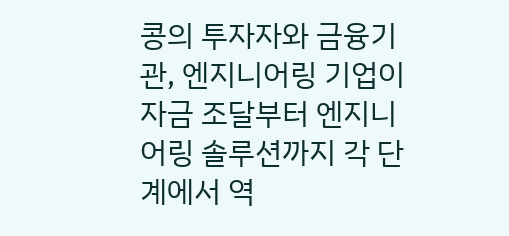콩의 투자자와 금융기관, 엔지니어링 기업이 자금 조달부터 엔지니어링 솔루션까지 각 단계에서 역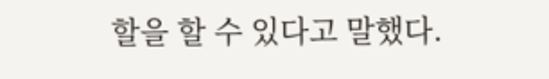할을 할 수 있다고 말했다.